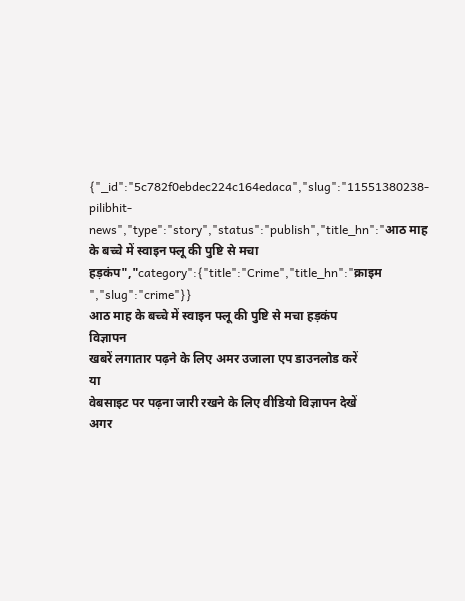{"_id":"5c782f0ebdec224c164edaca","slug":"11551380238-pilibhit-news","type":"story","status":"publish","title_hn":"आठ माह के बच्चे में स्वाइन फ्लू की पुष्टि से मचा हड़कंप","category":{"title":"Crime","title_hn":"क्राइम ","slug":"crime"}}
आठ माह के बच्चे में स्वाइन फ्लू की पुष्टि से मचा हड़कंप
विज्ञापन
खबरें लगातार पढ़ने के लिए अमर उजाला एप डाउनलोड करें
या
वेबसाइट पर पढ़ना जारी रखने के लिए वीडियो विज्ञापन देखें
अगर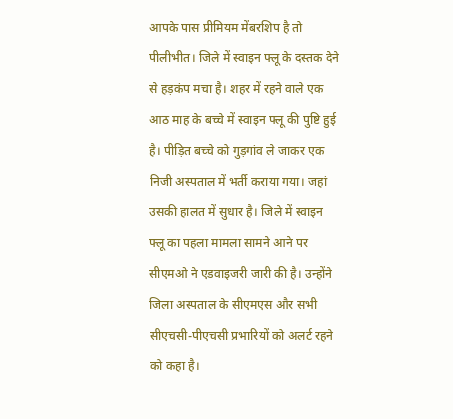आपके पास प्रीमियम मेंबरशिप है तो
पीलीभीत। जिले में स्वाइन फ्लू के दस्तक देने से हड़कंप मचा है। शहर में रहने वाले एक आठ माह के बच्चे में स्वाइन फ्लू की पुष्टि हुई है। पीड़ित बच्चे को गुड़गांव ले जाकर एक निजी अस्पताल में भर्ती कराया गया। जहां उसकी हालत में सुधार है। जिले में स्वाइन फ्लू का पहला मामला सामने आने पर सीएमओ ने एडवाइजरी जारी की है। उन्होंने जिला अस्पताल के सीएमएस और सभी सीएचसी-पीएचसी प्रभारियों को अलर्ट रहने को कहा है।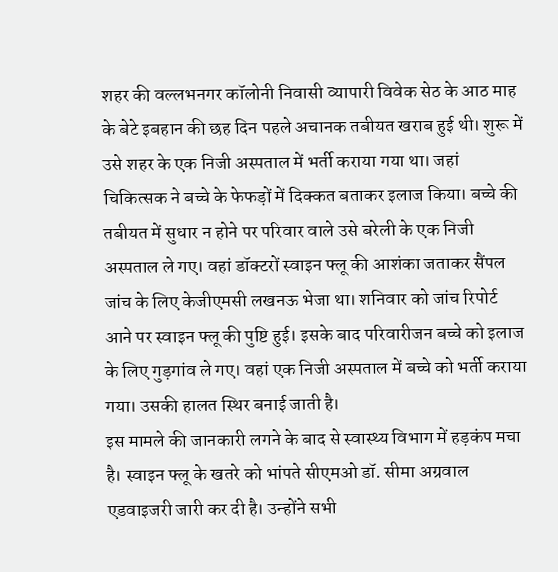शहर की वल्लभनगर कॉलोनी निवासी व्यापारी विवेक सेठ के आठ माह के बेटे इबहान की छह दिन पहले अचानक तबीयत खराब हुई थी। शुरू में उसे शहर के एक निजी अस्पताल में भर्ती कराया गया था। जहां चिकित्सक ने बच्चे के फेफड़ों में दिक्कत बताकर इलाज किया। बच्चे की तबीयत में सुधार न होने पर परिवार वाले उसे बरेली के एक निजी अस्पताल ले गए। वहां डॉक्टरों स्वाइन फ्लू की आशंका जताकर सैंपल जांच के लिए केजीएमसी लखनऊ भेजा था। शनिवार को जांच रिपोर्ट आने पर स्वाइन फ्लू की पुष्टि हुई। इसके बाद परिवारीजन बच्चे को इलाज के लिए गुड़गांव ले गए। वहां एक निजी अस्पताल में बच्चे को भर्ती कराया गया। उसकी हालत स्थिर बनाई जाती है।
इस मामले की जानकारी लगने के बाद से स्वास्थ्य विभाग में हड़कंप मचा है। स्वाइन फ्लू के खतरे को भांपते सीएमओ डॉ. सीमा अग्रवाल एडवाइजरी जारी कर दी है। उन्होंने सभी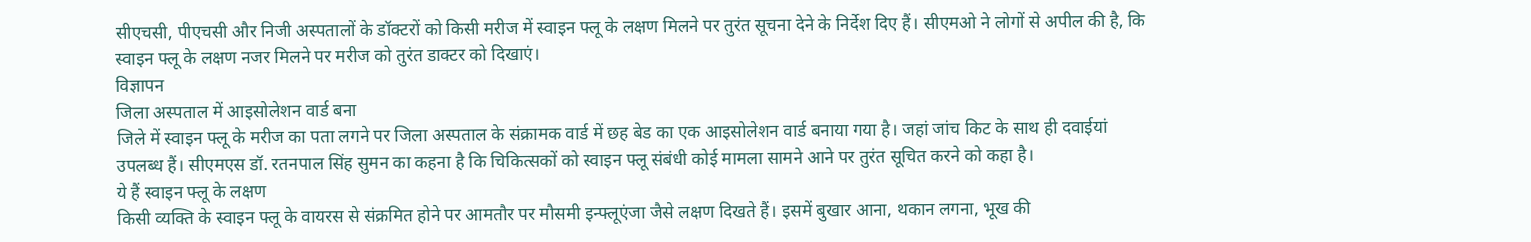सीएचसी, पीएचसी और निजी अस्पतालों के डॉक्टरों को किसी मरीज में स्वाइन फ्लू के लक्षण मिलने पर तुरंत सूचना देने के निर्देश दिए हैं। सीएमओ ने लोगों से अपील की है, कि स्वाइन फ्लू के लक्षण नजर मिलने पर मरीज को तुरंत डाक्टर को दिखाएं।
विज्ञापन
जिला अस्पताल में आइसोलेशन वार्ड बना
जिले में स्वाइन फ्लू के मरीज का पता लगने पर जिला अस्पताल के संक्रामक वार्ड में छह बेड का एक आइसोलेशन वार्ड बनाया गया है। जहां जांच किट के साथ ही दवाईयां उपलब्ध हैं। सीएमएस डॉ. रतनपाल सिंह सुमन का कहना है कि चिकित्सकों को स्वाइन फ्लू संबंधी कोई मामला सामने आने पर तुरंत सूचित करने को कहा है।
ये हैं स्वाइन फ्लू के लक्षण
किसी व्यक्ति के स्वाइन फ्लू के वायरस से संक्रमित होने पर आमतौर पर मौसमी इन्फ्लूएंजा जैसे लक्षण दिखते हैं। इसमें बुखार आना, थकान लगना, भूख की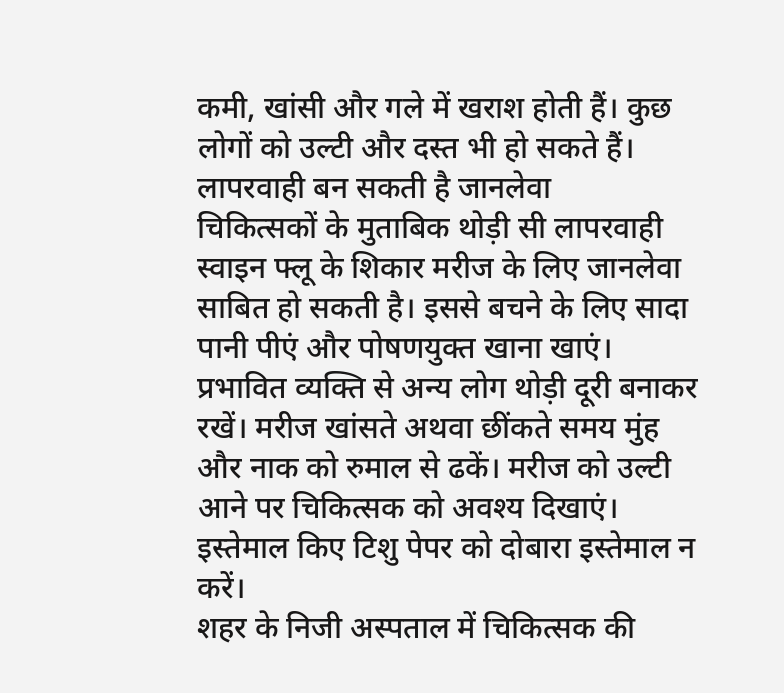कमी, खांसी और गले में खराश होती हैं। कुछ लोगों को उल्टी और दस्त भी हो सकते हैं।
लापरवाही बन सकती है जानलेवा
चिकित्सकों के मुताबिक थोड़ी सी लापरवाही स्वाइन फ्लू के शिकार मरीज के लिए जानलेवा साबित हो सकती है। इससे बचने के लिए सादा पानी पीएं और पोषणयुक्त खाना खाएं। प्रभावित व्यक्ति से अन्य लोग थोड़ी दूरी बनाकर रखें। मरीज खांसते अथवा छींकते समय मुंह और नाक को रुमाल से ढकें। मरीज को उल्टी आने पर चिकित्सक को अवश्य दिखाएं। इस्तेमाल किए टिशु पेपर को दोबारा इस्तेमाल न करें।
शहर के निजी अस्पताल में चिकित्सक की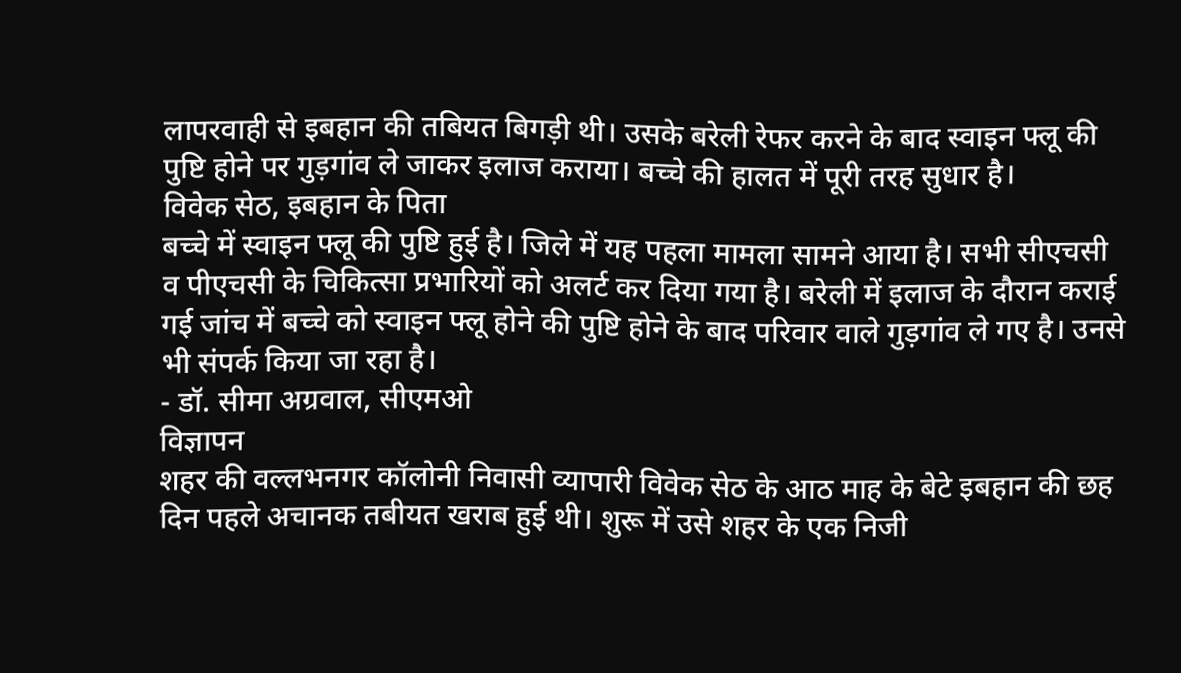लापरवाही से इबहान की तबियत बिगड़ी थी। उसके बरेली रेफर करने के बाद स्वाइन फ्लू की पुष्टि होने पर गुड़गांव ले जाकर इलाज कराया। बच्चे की हालत में पूरी तरह सुधार है।
विवेक सेठ, इबहान के पिता
बच्चे में स्वाइन फ्लू की पुष्टि हुई है। जिले में यह पहला मामला सामने आया है। सभी सीएचसी व पीएचसी के चिकित्सा प्रभारियों को अलर्ट कर दिया गया है। बरेली में इलाज के दौरान कराई गई जांच में बच्चे को स्वाइन फ्लू होने की पुष्टि होने के बाद परिवार वाले गुड़गांव ले गए है। उनसे भी संपर्क किया जा रहा है।
- डॉ. सीमा अग्रवाल, सीएमओ
विज्ञापन
शहर की वल्लभनगर कॉलोनी निवासी व्यापारी विवेक सेठ के आठ माह के बेटे इबहान की छह दिन पहले अचानक तबीयत खराब हुई थी। शुरू में उसे शहर के एक निजी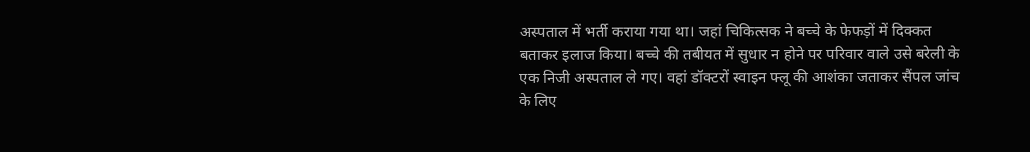अस्पताल में भर्ती कराया गया था। जहां चिकित्सक ने बच्चे के फेफड़ों में दिक्कत बताकर इलाज किया। बच्चे की तबीयत में सुधार न होने पर परिवार वाले उसे बरेली के एक निजी अस्पताल ले गए। वहां डॉक्टरों स्वाइन फ्लू की आशंका जताकर सैंपल जांच के लिए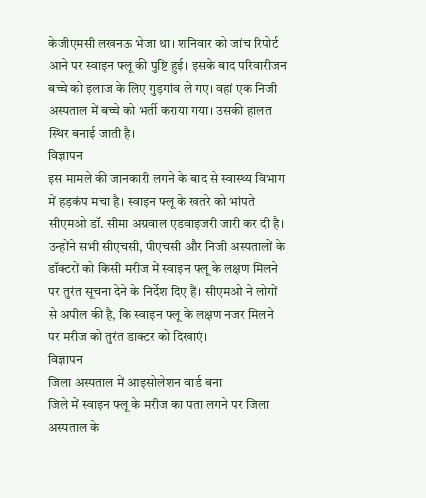केजीएमसी लखनऊ भेजा था। शनिवार को जांच रिपोर्ट आने पर स्वाइन फ्लू की पुष्टि हुई। इसके बाद परिवारीजन बच्चे को इलाज के लिए गुड़गांव ले गए। वहां एक निजी अस्पताल में बच्चे को भर्ती कराया गया। उसकी हालत स्थिर बनाई जाती है।
विज्ञापन
इस मामले की जानकारी लगने के बाद से स्वास्थ्य विभाग में हड़कंप मचा है। स्वाइन फ्लू के खतरे को भांपते सीएमओ डॉ. सीमा अग्रवाल एडवाइजरी जारी कर दी है। उन्होंने सभी सीएचसी, पीएचसी और निजी अस्पतालों के डॉक्टरों को किसी मरीज में स्वाइन फ्लू के लक्षण मिलने पर तुरंत सूचना देने के निर्देश दिए हैं। सीएमओ ने लोगों से अपील की है, कि स्वाइन फ्लू के लक्षण नजर मिलने पर मरीज को तुरंत डाक्टर को दिखाएं।
विज्ञापन
जिला अस्पताल में आइसोलेशन वार्ड बना
जिले में स्वाइन फ्लू के मरीज का पता लगने पर जिला अस्पताल के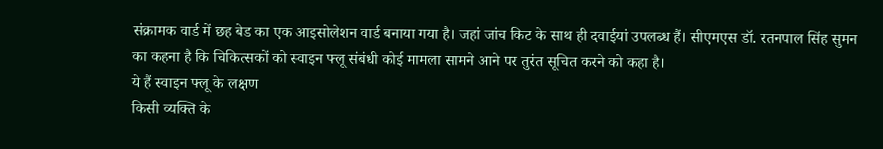संक्रामक वार्ड में छह बेड का एक आइसोलेशन वार्ड बनाया गया है। जहां जांच किट के साथ ही दवाईयां उपलब्ध हैं। सीएमएस डॉ. रतनपाल सिंह सुमन का कहना है कि चिकित्सकों को स्वाइन फ्लू संबंधी कोई मामला सामने आने पर तुरंत सूचित करने को कहा है।
ये हैं स्वाइन फ्लू के लक्षण
किसी व्यक्ति के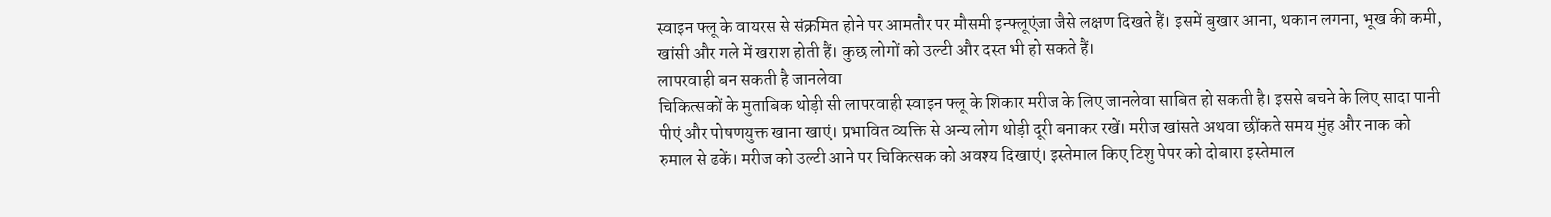स्वाइन फ्लू के वायरस से संक्रमित होने पर आमतौर पर मौसमी इन्फ्लूएंजा जैसे लक्षण दिखते हैं। इसमें बुखार आना, थकान लगना, भूख की कमी, खांसी और गले में खराश होती हैं। कुछ लोगों को उल्टी और दस्त भी हो सकते हैं।
लापरवाही बन सकती है जानलेवा
चिकित्सकों के मुताबिक थोड़ी सी लापरवाही स्वाइन फ्लू के शिकार मरीज के लिए जानलेवा साबित हो सकती है। इससे बचने के लिए सादा पानी पीएं और पोषणयुक्त खाना खाएं। प्रभावित व्यक्ति से अन्य लोग थोड़ी दूरी बनाकर रखें। मरीज खांसते अथवा छींकते समय मुंह और नाक को रुमाल से ढकें। मरीज को उल्टी आने पर चिकित्सक को अवश्य दिखाएं। इस्तेमाल किए टिशु पेपर को दोबारा इस्तेमाल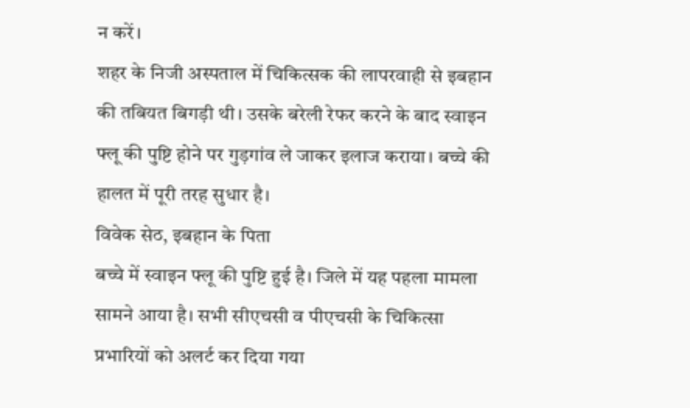न करें।
शहर के निजी अस्पताल में चिकित्सक की लापरवाही से इबहान की तबियत बिगड़ी थी। उसके बरेली रेफर करने के बाद स्वाइन फ्लू की पुष्टि होने पर गुड़गांव ले जाकर इलाज कराया। बच्चे की हालत में पूरी तरह सुधार है।
विवेक सेठ, इबहान के पिता
बच्चे में स्वाइन फ्लू की पुष्टि हुई है। जिले में यह पहला मामला सामने आया है। सभी सीएचसी व पीएचसी के चिकित्सा प्रभारियों को अलर्ट कर दिया गया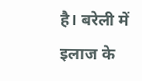है। बरेली में इलाज के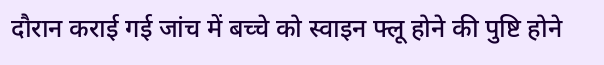दौरान कराई गई जांच में बच्चे को स्वाइन फ्लू होने की पुष्टि होने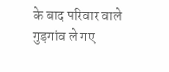के बाद परिवार वाले गुड़गांव ले गए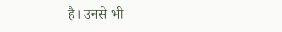है। उनसे भी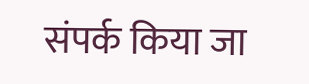संपर्क किया जा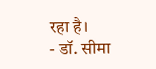रहा है।
- डॉ. सीमा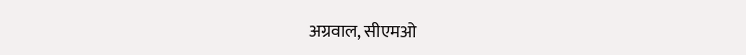अग्रवाल, सीएमओ